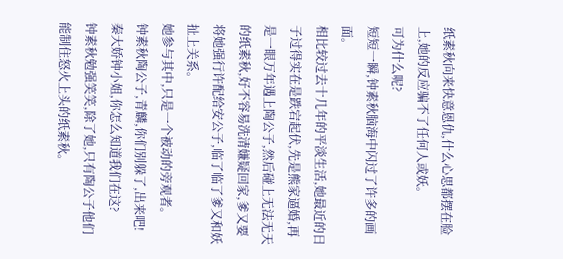纸素秋向来快意恩仇,什么心思都摆在脸上,她的反应骗不了任何人或妖。
可为什么呢?
短短一瞬,钟素秋脑海中闪过了许多的画面。
相比较过去十几年的平淡生活,她最近的日子过得实在是跌宕起伏,先是熊家逼婚,再是一眼万年遇上陶公子,然后碰上无法无天的纸素秋,好不容易洗清嫌疑回家,爹又要将她强行许配给安公子,临了临了爹又和妖扯上关系。
她参与其中,只是一个被动的旁观者。
钟素秋陶公子,青麟,你们别躲了,出来吧!
秦大娇钟小姐,你怎么知道我们在这?
钟素秋勉强笑笑,除了她,只有陶公子他们能制住怒火上头的纸素秋。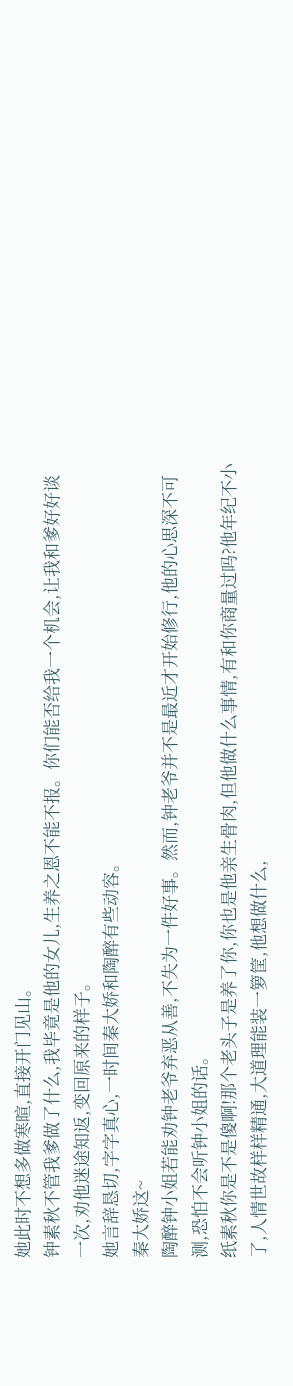她此时不想多做寒暄,直接开门见山。
钟素秋不管我爹做了什么,我毕竟是他的女儿,生养之恩不能不报。你们能否给我一个机会,让我和爹好好谈一次,劝他迷途知返,变回原来的样子。
她言辞恳切,字字真心,一时间秦大娇和陶醉有些动容。
秦大娇这~
陶醉钟小姐若能劝钟老爷弃恶从善,不失为一件好事。然而,钟老爷并不是最近才开始修行,他的心思深不可测,恐怕不会听钟小姐的话。
纸素秋你是不是傻啊!那个老头子是养了你,你也是他亲生骨肉,但他做什么事情,有和你商量过吗?他年纪不小了,人情世故样样精通,大道理能装一箩筐,他想做什么,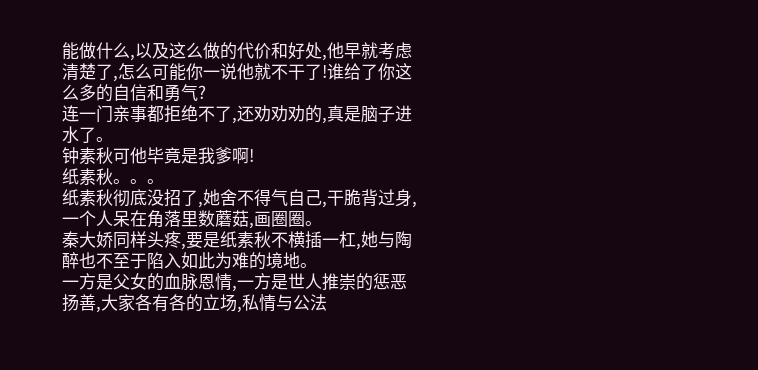能做什么,以及这么做的代价和好处,他早就考虑清楚了,怎么可能你一说他就不干了!谁给了你这么多的自信和勇气?
连一门亲事都拒绝不了,还劝劝劝的,真是脑子进水了。
钟素秋可他毕竟是我爹啊!
纸素秋。。。
纸素秋彻底没招了,她舍不得气自己,干脆背过身,一个人呆在角落里数蘑菇,画圈圈。
秦大娇同样头疼,要是纸素秋不横插一杠,她与陶醉也不至于陷入如此为难的境地。
一方是父女的血脉恩情,一方是世人推崇的惩恶扬善,大家各有各的立场,私情与公法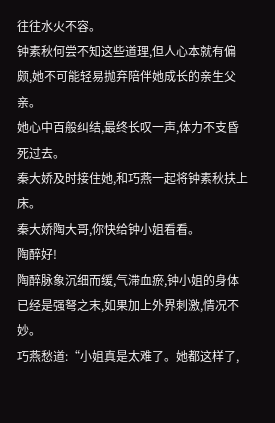往往水火不容。
钟素秋何尝不知这些道理,但人心本就有偏颇,她不可能轻易抛弃陪伴她成长的亲生父亲。
她心中百般纠结,最终长叹一声,体力不支昏死过去。
秦大娇及时接住她,和巧燕一起将钟素秋扶上床。
秦大娇陶大哥,你快给钟小姐看看。
陶醉好!
陶醉脉象沉细而缓,气滞血瘀,钟小姐的身体已经是强弩之末,如果加上外界刺激,情况不妙。
巧燕愁道:“小姐真是太难了。她都这样了,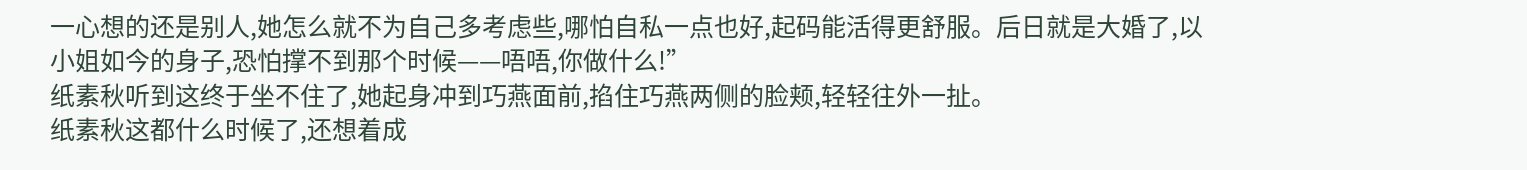一心想的还是别人,她怎么就不为自己多考虑些,哪怕自私一点也好,起码能活得更舒服。后日就是大婚了,以小姐如今的身子,恐怕撑不到那个时候——唔唔,你做什么!”
纸素秋听到这终于坐不住了,她起身冲到巧燕面前,掐住巧燕两侧的脸颊,轻轻往外一扯。
纸素秋这都什么时候了,还想着成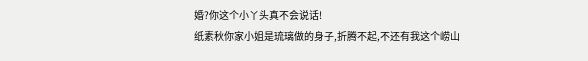婚?你这个小丫头真不会说话!
纸素秋你家小姐是琉璃做的身子,折腾不起,不还有我这个崂山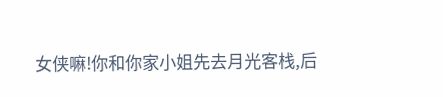女侠嘛!你和你家小姐先去月光客栈,后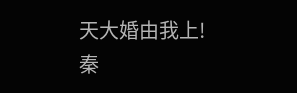天大婚由我上!
秦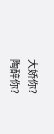大娇你?
陶醉你?